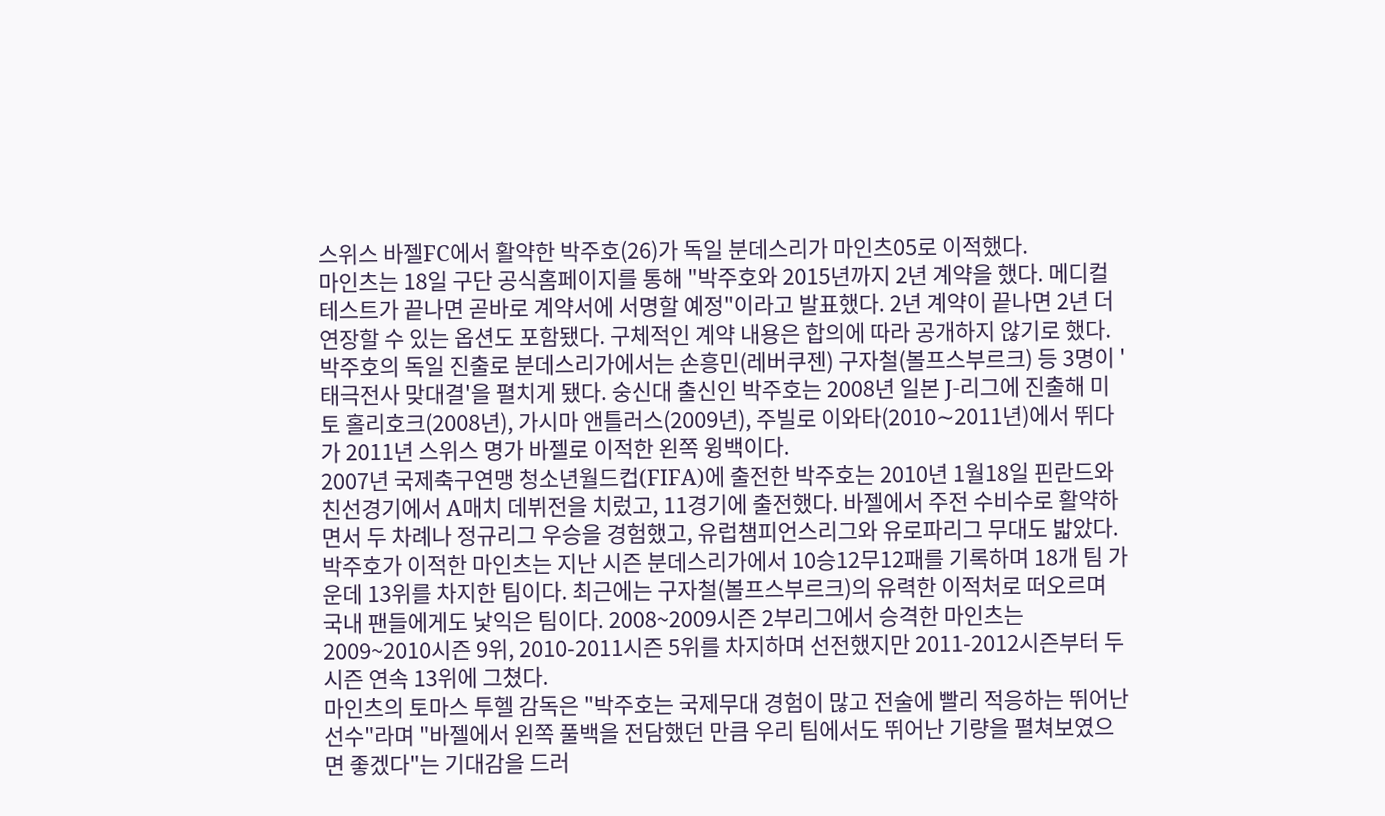스위스 바젤FC에서 활약한 박주호(26)가 독일 분데스리가 마인츠05로 이적했다.
마인츠는 18일 구단 공식홈페이지를 통해 "박주호와 2015년까지 2년 계약을 했다. 메디컬테스트가 끝나면 곧바로 계약서에 서명할 예정"이라고 발표했다. 2년 계약이 끝나면 2년 더 연장할 수 있는 옵션도 포함됐다. 구체적인 계약 내용은 합의에 따라 공개하지 않기로 했다.
박주호의 독일 진출로 분데스리가에서는 손흥민(레버쿠젠) 구자철(볼프스부르크) 등 3명이 '태극전사 맞대결'을 펼치게 됐다. 숭신대 출신인 박주호는 2008년 일본 J-리그에 진출해 미토 홀리호크(2008년), 가시마 앤틀러스(2009년), 주빌로 이와타(2010∼2011년)에서 뛰다가 2011년 스위스 명가 바젤로 이적한 왼쪽 윙백이다.
2007년 국제축구연맹 청소년월드컵(FIFA)에 출전한 박주호는 2010년 1월18일 핀란드와 친선경기에서 A매치 데뷔전을 치렀고, 11경기에 출전했다. 바젤에서 주전 수비수로 활약하면서 두 차례나 정규리그 우승을 경험했고, 유럽챔피언스리그와 유로파리그 무대도 밟았다.
박주호가 이적한 마인츠는 지난 시즌 분데스리가에서 10승12무12패를 기록하며 18개 팀 가운데 13위를 차지한 팀이다. 최근에는 구자철(볼프스부르크)의 유력한 이적처로 떠오르며 국내 팬들에게도 낯익은 팀이다. 2008~2009시즌 2부리그에서 승격한 마인츠는 2009~2010시즌 9위, 2010-2011시즌 5위를 차지하며 선전했지만 2011-2012시즌부터 두 시즌 연속 13위에 그쳤다.
마인츠의 토마스 투헬 감독은 "박주호는 국제무대 경험이 많고 전술에 빨리 적응하는 뛰어난 선수"라며 "바젤에서 왼쪽 풀백을 전담했던 만큼 우리 팀에서도 뛰어난 기량을 펼쳐보였으면 좋겠다"는 기대감을 드러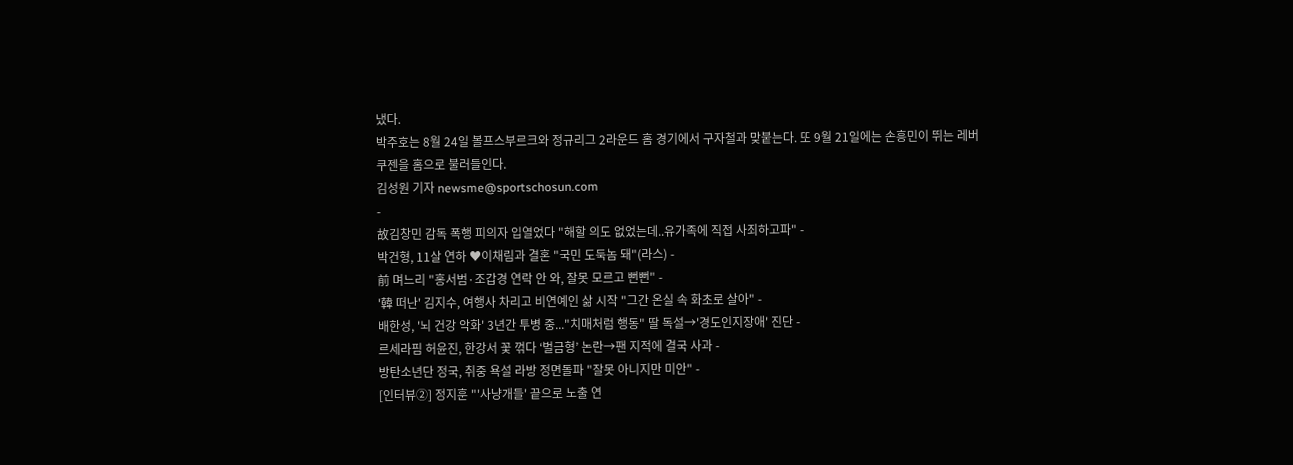냈다.
박주호는 8월 24일 볼프스부르크와 정규리그 2라운드 홈 경기에서 구자철과 맞붙는다. 또 9월 21일에는 손흥민이 뛰는 레버쿠젠을 홈으로 불러들인다.
김성원 기자 newsme@sportschosun.com
-
故김창민 감독 폭행 피의자 입열었다 "해할 의도 없었는데..유가족에 직접 사죄하고파" -
박건형, 11살 연하 ♥이채림과 결혼 "국민 도둑놈 돼"(라스) -
前 며느리 "홍서범·조갑경 연락 안 와, 잘못 모르고 뻔뻔" -
'韓 떠난' 김지수, 여행사 차리고 비연예인 삶 시작 "그간 온실 속 화초로 살아" -
배한성, '뇌 건강 악화' 3년간 투병 중..."치매처럼 행동" 딸 독설→'경도인지장애' 진단 -
르세라핌 허윤진, 한강서 꽃 꺾다 ‘벌금형’ 논란→팬 지적에 결국 사과 -
방탄소년단 정국, 취중 욕설 라방 정면돌파 "잘못 아니지만 미안" -
[인터뷰②] 정지훈 "'사냥개들' 끝으로 노출 연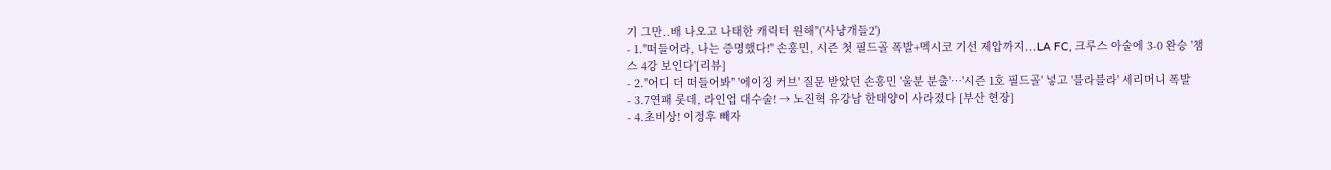기 그만..배 나오고 나태한 캐릭터 원해"('사냥개들2')
- 1."떠들어라, 나는 증명했다!" 손흥민, 시즌 첫 필드골 폭발+멕시코 기선 제압까지...LA FC, 크루스 아술에 3-0 완승 '챔스 4강 보인다'[리뷰]
- 2."어디 더 떠들어봐" '에이징 커브' 질문 받았던 손흥민 '울분 분출'…'시즌 1호 필드골' 넣고 '블라블라' 세리머니 폭발
- 3.7연패 롯데, 라인업 대수술! → 노진혁 유강남 한태양이 사라졌다 [부산 현장]
- 4.초비상! 이정후 빼자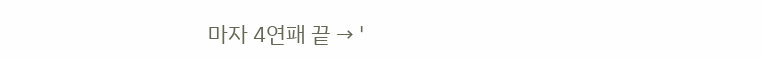마자 4연패 끝 → '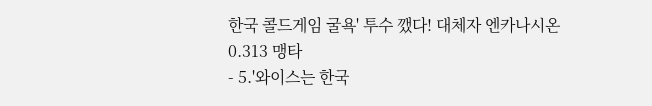한국 콜드게임 굴욕' 투수 깼다! 대체자 엔카나시온 0.313 맹타
- 5.'와이스는 한국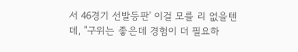서 46경기 선발등판' 이걸 모를 리 없을텐데, "구위는 좋은데 경험이 더 필요하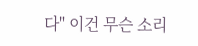다" 이건 무슨 소리